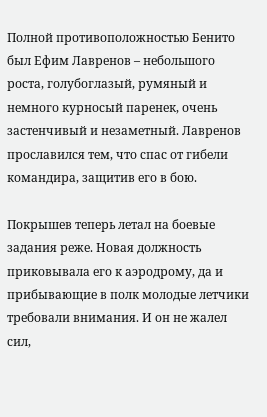Полной противоположностью Бенито был Ефим Лавренов – небольшого роста, голубоглазый, румяный и немного курносый паренек, очень застенчивый и незаметный. Лавренов прославился тем, что спас от гибели командира, защитив его в бою.

Покрышев теперь летал на боевые задания реже. Новая должность приковывала его к аэродрому, да и прибывающие в полк молодые летчики требовали внимания. И он не жалел сил,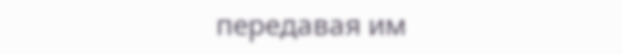передавая им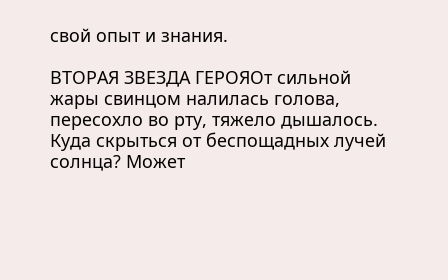свой опыт и знания.

ВТОРАЯ ЗВЕЗДА ГЕРОЯОт сильной жары свинцом налилась голова, пересохло во рту, тяжело дышалось. Куда скрыться от беспощадных лучей солнца? Может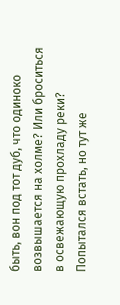быть, вон под тот дуб, что одиноко возвышается на холме? Или броситься в освежающую прохладу реки? Попытался встать, но тут же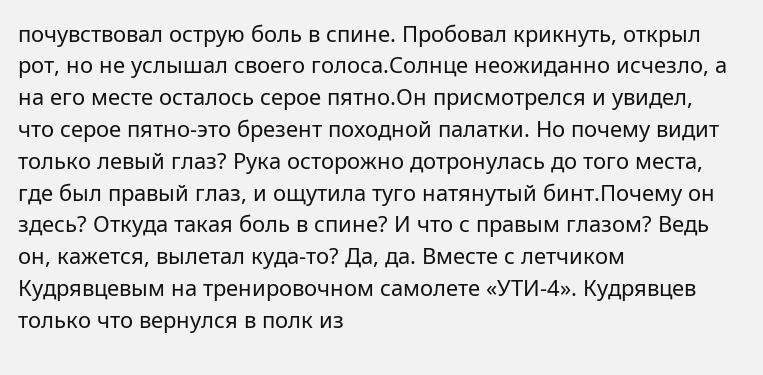почувствовал острую боль в спине. Пробовал крикнуть, открыл рот, но не услышал своего голоса.Солнце неожиданно исчезло, а на его месте осталось серое пятно.Он присмотрелся и увидел, что серое пятно-это брезент походной палатки. Но почему видит только левый глаз? Рука осторожно дотронулась до того места, где был правый глаз, и ощутила туго натянутый бинт.Почему он здесь? Откуда такая боль в спине? И что с правым глазом? Ведь он, кажется, вылетал куда-то? Да, да. Вместе с летчиком Кудрявцевым на тренировочном самолете «УТИ-4». Кудрявцев только что вернулся в полк из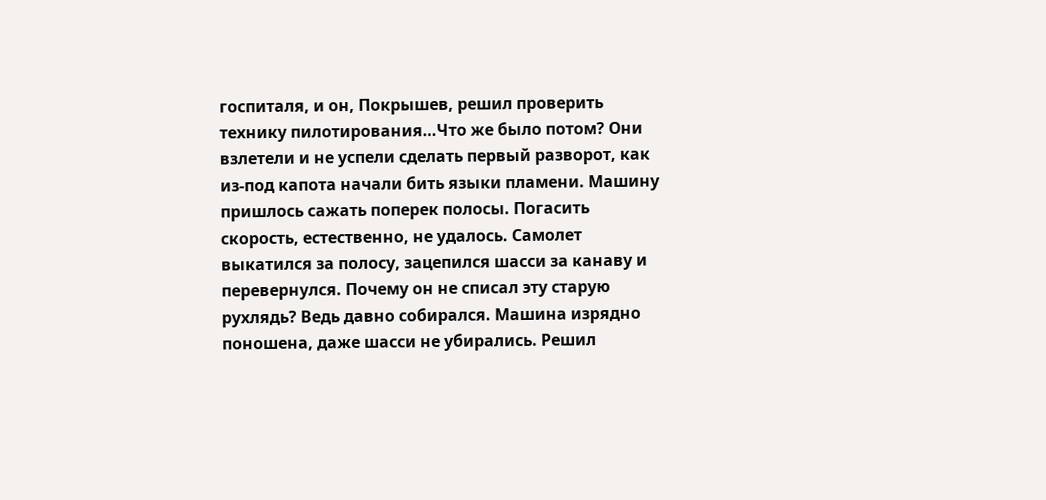госпиталя, и он, Покрышев, решил проверить технику пилотирования…Что же было потом? Они взлетели и не успели сделать первый разворот, как из-под капота начали бить языки пламени. Машину пришлось сажать поперек полосы. Погасить скорость, естественно, не удалось. Самолет выкатился за полосу, зацепился шасси за канаву и перевернулся. Почему он не списал эту старую рухлядь? Ведь давно собирался. Машина изрядно поношена, даже шасси не убирались. Решил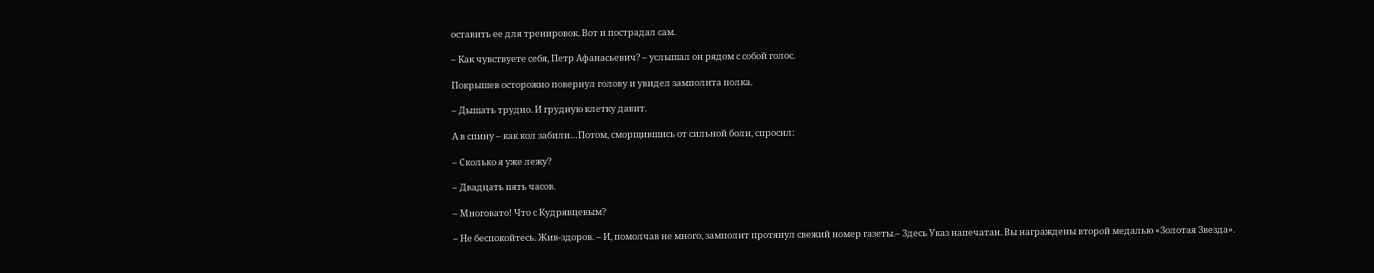оставить ее для тренировок. Вот и пострадал сам.

– Как чувствуете себя, Петр Афанасьевич? – услышал он рядом с собой голос.

Покрышев осторожно повернул голову и увидел замполита полка.

– Дышать трудно. И грудную клетку давит.

А в спину – как кол забили…Потом, сморщившись от сильной боли, спросил:

– Сколько я уже лежу?

– Двадцать пять часов.

– Многовато! Что с Кудрявцевым?

– Не беспокойтесь. Жив-здоров. – И, помолчав не много, замполит протянул свежий номер газеты.– Здесь Указ напечатан. Вы награждены второй медалью «Золотая Звезда».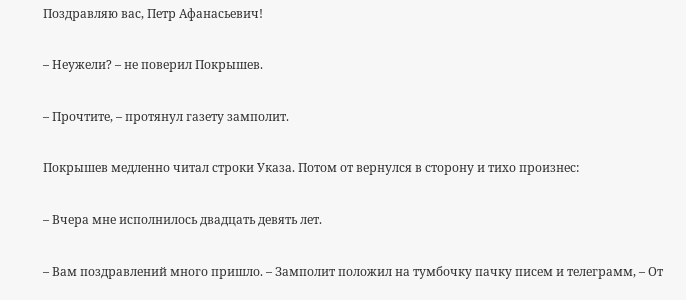Поздравляю вас, Петр Афанасьевич!

– Неужели? – не поверил Покрышев.

– Прочтите, – протянул газету замполит.

Покрышев медленно читал строки Указа. Потом от вернулся в сторону и тихо произнес:

– Вчера мне исполнилось двадцать девять лет.

– Вам поздравлений много пришло. – Замполит положил на тумбочку пачку писем и телеграмм, – От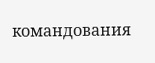командования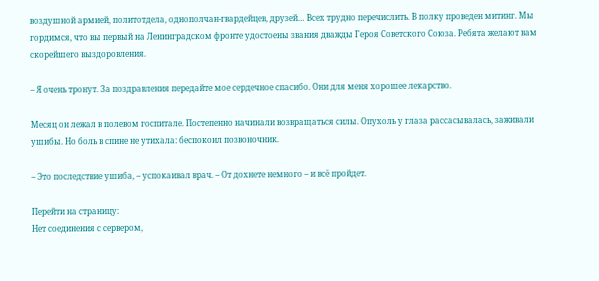воздушной армией, политотдела, однополчан-гвардейцев, друзей… Всех трудно перечислить. В полку проведен митинг. Мы гордимся, что вы первый на Ленинградском фронте удостоены звания дважды Героя Советского Союза. Ребята желают вам скорейшего выздоровления.

– Я очень тронут. За поздравления передайте мое сердечное спасибо. Они для меня хорошее лекарство.

Месяц он лежал в полевом госпитале. Постепенно начинали возвращаться силы. Опухоль у глаза рассасывалась, заживали ушибы. Но боль в спине не утихала: беспокоил позвоночник.

– Это последствие ушиба, – успокаивал врач. – От дохнете немного – и всё пройдет.

Перейти на страницу:
Нет соединения с сервером,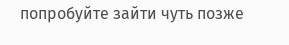попробуйте зайти чуть позже